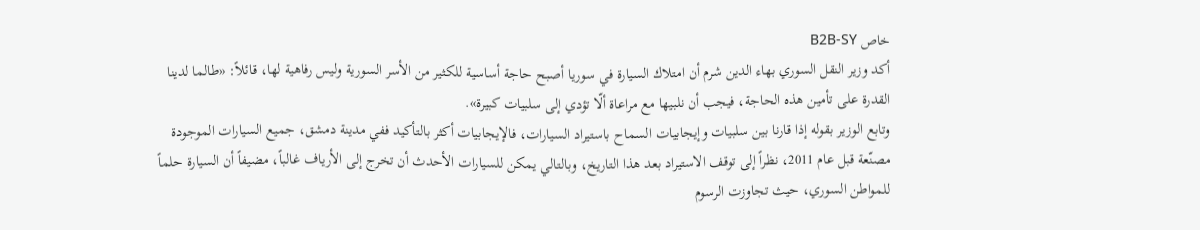خاص B2B-SY
أكد وزير النقل السوري بهاء الدين شرم أن امتلاك السيارة في سوريا أصبح حاجة أساسية للكثير من الأسر السورية وليس رفاهية لها، قائلاً: «طالما لدينا القدرة على تأمين هذه الحاجة، فيجب أن نلبيها مع مراعاة ألّا تؤدي إلى سلبيات كبيرة».
وتابع الوزير بقوله إذا قارنا بين سلبيات وإيجابيات السماح باستيراد السيارات، فالإيجابيات أكثر بالتأكيد ففي مدينة دمشق، جميع السيارات الموجودة مصنّعة قبل عام 2011، نظراً إلى توقف الاستيراد بعد هذا التاريخ، وبالتالي يمكن للسيارات الأحدث أن تخرج إلى الأرياف غالباً، مضيفاً أن السيارة حلماً للمواطن السوري، حيث تجاوزت الرسوم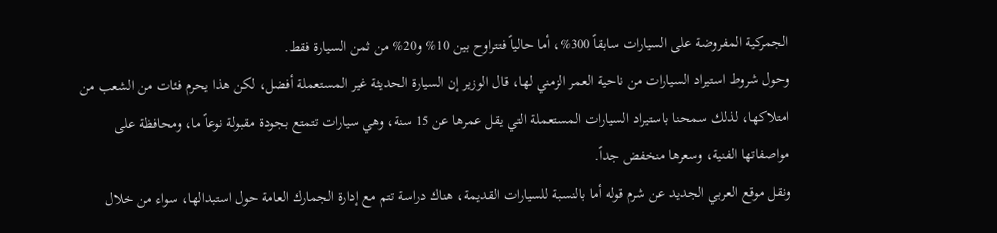الجمركية المفروضة على السيارات سابقاً 300%، أما حالياً فتتراوح بين 10% و20% من ثمن السيارة فقط.
وحول شروط استيراد السيارات من ناحية العمر الزمني لها، قال الوزير إن السيارة الحديثة غير المستعملة أفضل، لكن هذا يحرم فئات من الشعب من امتلاكها، لذلك سمحنا باستيراد السيارات المستعملة التي يقل عمرها عن 15 سنة، وهي سيارات تتمتع بجودة مقبولة نوعاً ما، ومحافظة على مواصفاتها الفنية، وسعرها منخفض جداً.
ونقل موقع العربي الجديد عن شرم قوله أما بالنسبة للسيارات القديمة، هناك دراسة تتم مع إدارة الجمارك العامة حول استبدالها، سواء من خلال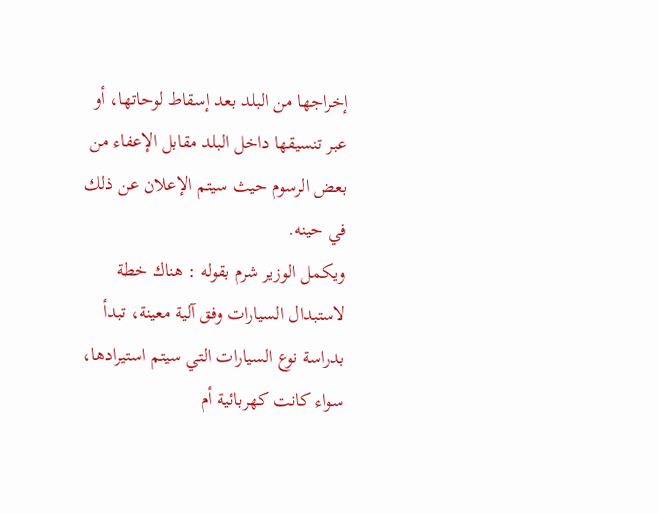إخراجها من البلد بعد إسقاط لوحاتها، أو عبر تنسيقها داخل البلد مقابل الإعفاء من بعض الرسوم حيث سيتم الإعلان عن ذلك في حينه.
ويكمل الوزير شرم بقوله : هناك خطة لاستبدال السيارات وفق آلية معينة، تبدأ بدراسة نوع السيارات التي سيتم استيرادها، سواء كانت كهربائية أم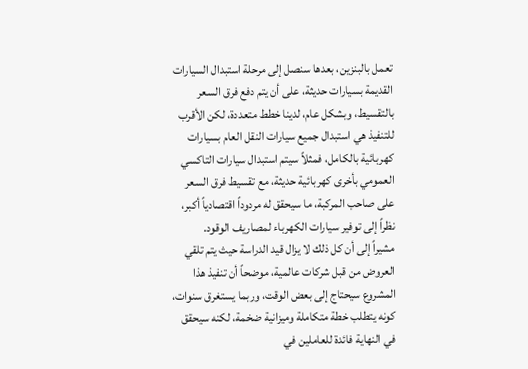تعمل بالبنزين، بعدها سنصل إلى مرحلة استبدال السيارات القديمة بسيارات حديثة، على أن يتم دفع فرق السعر بالتقسيط، وبشكل عام، لدينا خطط متعددة، لكن الأقرب للتنفيذ هي استبدال جميع سيارات النقل العام بسيارات كهربائية بالكامل، فمثلاً سيتم استبدال سيارات التاكسي العمومي بأخرى كهربائية حديثة، مع تقسيط فرق السعر على صاحب المركبة، ما سيحقق له مردوداً اقتصادياً أكبر، نظراً إلى توفير سيارات الكهرباء لمصاريف الوقود.
مشيراً إلى أن كل ذلك لا يزال قيد الدراسة حيث يتم تلقي العروض من قبل شركات عالمية، موضحاً أن تنفيذ هذا المشروع سيحتاج إلى بعض الوقت، وربما يستغرق سنوات، كونه يتطلب خطة متكاملة وميزانية ضخمة، لكنه سيحقق في النهاية فائدة للعاملين في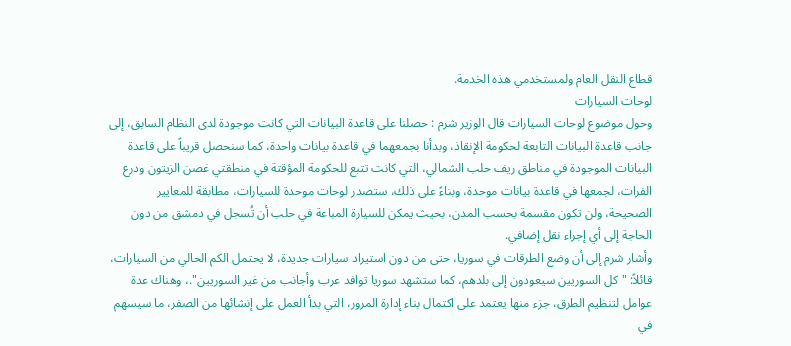قطاع النقل العام ولمستخدمي هذه الخدمة.
لوحات السيارات
وحول موضوع لوحات السيارات قال الوزير شرم : حصلنا على قاعدة البيانات التي كانت موجودة لدى النظام السابق، إلى جانب قاعدة البيانات التابعة لحكومة الإنقاذ، وبدأنا بجمعهما في قاعدة بيانات واحدة، كما سنحصل قريباً على قاعدة البيانات الموجودة في مناطق ريف حلب الشمالي، التي كانت تتبع للحكومة المؤقتة في منطقتي غصن الزيتون ودرع الفرات، لجمعها في قاعدة بيانات موحدة، وبناءً على ذلك، ستصدر لوحات موحدة للسيارات، مطابقة للمعايير الصحيحة، ولن تكون مقسمة بحسب المدن، بحيث يمكن للسيارة المباعة في حلب أن تُسجل في دمشق من دون الحاجة إلى أي إجراء نقل إضافي.
وأشار شرم إلى أن وضع الطرقات في سوريا، حتى من دون استيراد سيارات جديدة، لا يحتمل الكم الحالي من السيارات، قائلاً: "كل السوريين سيعودون إلى بلدهم، كما ستشهد سوريا توافد عرب وأجانب من غير السوريين".، وهناك عدة عوامل لتنظيم الطرق، جزء منها يعتمد على اكتمال بناء إدارة المرور، التي بدأ العمل على إنشائها من الصفر، ما سيسهم في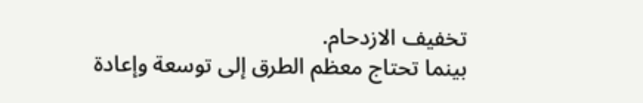تخفيف الازدحام.
بينما تحتاج معظم الطرق إلى توسعة وإعادة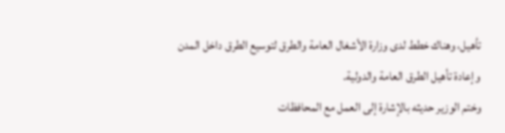تأهيل، وهناك خطط لدى وزارة الأشغال العامة والطرق لتوسيع الطرق داخل المدن وإعادة تأهيل الطرق العامة والدولية.
وختم الوزير حديثه بالإشارة إلى العمل مع المحافظات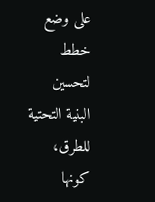على وضع خطط لتحسين البنية التحتية للطرق، كونها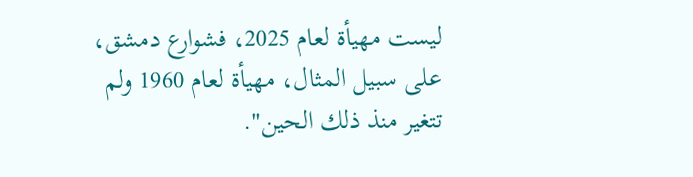ليست مهيأة لعام 2025، فشوارع دمشق، على سبيل المثال، مهيأة لعام 1960 ولم تتغير منذ ذلك الحين".